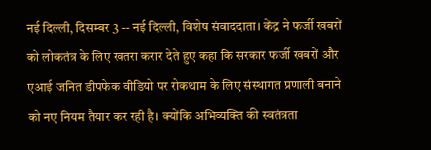नई दिल्ली, दिसम्बर 3 -- नई दिल्ली, विशेष संवाददाता। केंद्र ने फर्जी खबरों को लोकतंत्र के लिए खतरा करार देते हुए कहा कि सरकार फर्जी खबरों और एआई जनित डीपफेक वीडियो पर रोकथाम के लिए संस्थागत प्रणाली बनाने को नए नियम तैयार कर रही है। क्योंकि अभिव्यक्ति की स्वतंत्रता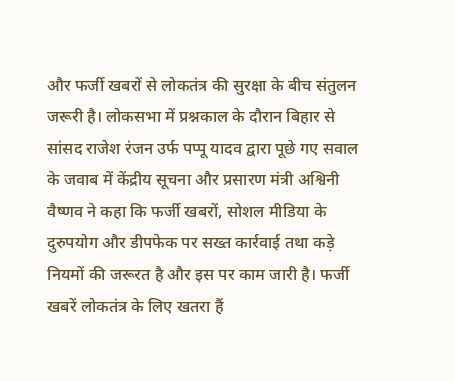और फर्जी खबरों से लोकतंत्र की सुरक्षा के बीच संतुलन जरूरी है। लोकसभा में प्रश्नकाल के दौरान बिहार से सांसद राजेश रंजन उर्फ पप्पू यादव द्वारा पूछे गए सवाल के जवाब में केंद्रीय सूचना और प्रसारण मंत्री अश्विनी वैष्णव ने कहा कि फर्जी खबरों, सोशल मीडिया के दुरुपयोग और डीपफेक पर सख्त कार्रवाई तथा कड़े नियमों की जरूरत है और इस पर काम जारी है। फर्जी खबरें लोकतंत्र के लिए खतरा हैं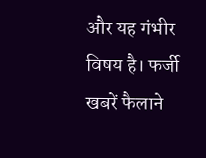और यह गंभीर विषय है। फर्जी खबरें फैलाने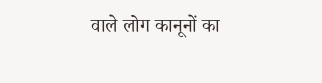वाले लोग कानूनों का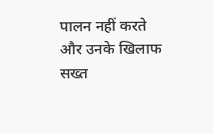पालन नहीं करते और उनके खिलाफ सख्त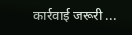कार्रवाई जरूरी ...